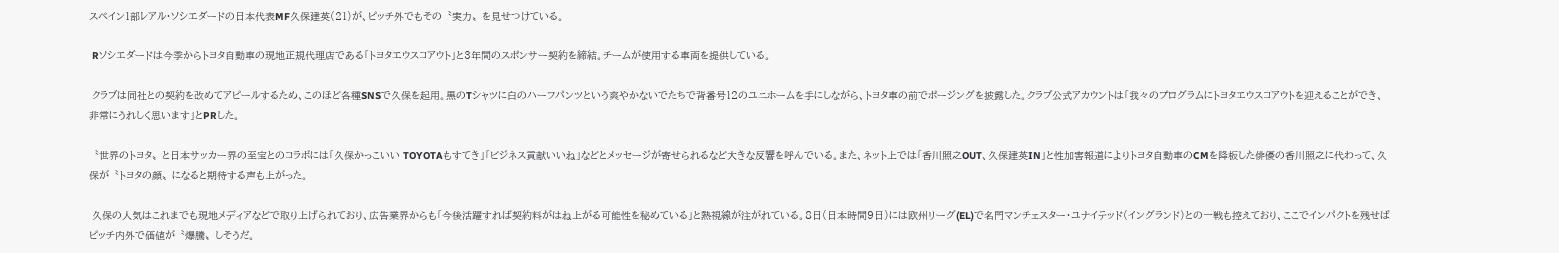スペイン1部レアル・ソシエダードの日本代表MF久保建英(21)が、ピッチ外でもその〝実力〟を見せつけている。

 Rソシエダードは今季からトヨタ自動車の現地正規代理店である「トヨタエウスコアウト」と3年間のスポンサー契約を締結。チームが使用する車両を提供している。

 クラブは同社との契約を改めてアピールするため、このほど各種SNSで久保を起用。黒のTシャツに白のハーフパンツという爽やかないでたちで背番号12のユニホームを手にしながら、トヨタ車の前でポージングを披露した。クラブ公式アカウントは「我々のプログラムにトヨタエウスコアウトを迎えることができ、非常にうれしく思います」とPRした。

〝世界のトヨタ〟と日本サッカー界の至宝とのコラボには「久保かっこいい TOYOTAもすてき」「ビジネス貢献いいね」などとメッセージが寄せられるなど大きな反響を呼んでいる。また、ネット上では「香川照之OUT、久保建英IN」と性加害報道によりトヨタ自動車のCMを降板した俳優の香川照之に代わって、久保が〝トヨタの顔〟になると期待する声も上がった。

 久保の人気はこれまでも現地メディアなどで取り上げられており、広告業界からも「今後活躍すれば契約料がはね上がる可能性を秘めている」と熱視線が注がれている。8日(日本時間9日)には欧州リーグ(EL)で名門マンチェスター・ユナイテッド(イングランド)との一戦も控えており、ここでインパクトを残せばピッチ内外で価値が〝爆騰〟しそうだ。